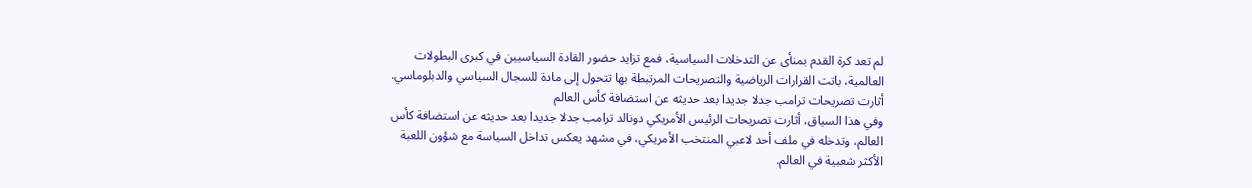لم تعد كرة القدم بمنأى عن التدخلات السياسية، فمع تزايد حضور القادة السياسيين في كبرى البطولات العالمية، باتت القرارات الرياضية والتصريحات المرتبطة بها تتحول إلى مادة للسجال السياسي والدبلوماسي.
أثارت تصريحات ترامب جدلا جديدا بعد حديثه عن استضافة كأس العالم
وفي هذا السياق، أثارت تصريحات الرئيس الأمريكي دونالد ترامب جدلا جديدا بعد حديثه عن استضافة كأس العالم، وتدخله في ملف أحد لاعبي المنتخب الأمريكي، في مشهد يعكس تداخل السياسة مع شؤون اللعبة الأكثر شعبية في العالم.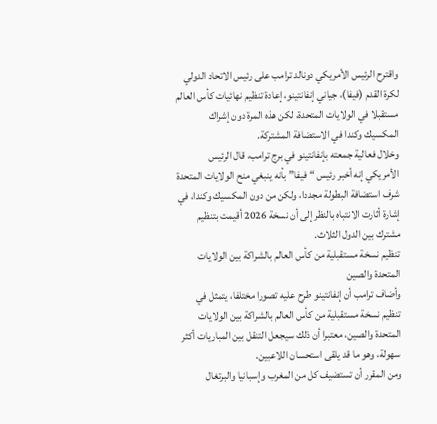واقترح الرئيس الأمريكي دونالد ترامب على رئيس الاتحاد الدولي لكرة القدم (فيفا)، جياني إنفانتينو، إعادة تنظيم نهائيات كأس العالم مستقبلا في الولايات المتحدة، لكن هذه المرة دون إشراك المكسيك وكندا في الاستضافة المشتركة.
وخلال فعالية جمعته بإنفانتينو في برج ترامب، قال الرئيس الأمريكي إنه أخبر رئيس “فيفا” بأنه ينبغي منح الولايات المتحدة شرف استضافة البطولة مجددا، ولكن من دون المكسيك وكندا، في إشارة أثارت الانتباه بالنظر إلى أن نسخة 2026 أقيمت بتنظيم مشترك بين الدول الثلاث.
تنظيم نسخة مستقبلية من كأس العالم بالشراكة بين الولايات المتحدة والصين
وأضاف ترامب أن إنفانتينو طرح عليه تصورا مختلفا، يتمثل في تنظيم نسخة مستقبلية من كأس العالم بالشراكة بين الولايات المتحدة والصين، معتبرا أن ذلك سيجعل التنقل بين المباريات أكثر سهولة، وهو ما قد يلقى استحسان اللاعبين.
ومن المقرر أن تستضيف كل من المغرب وإسبانيا والبرتغال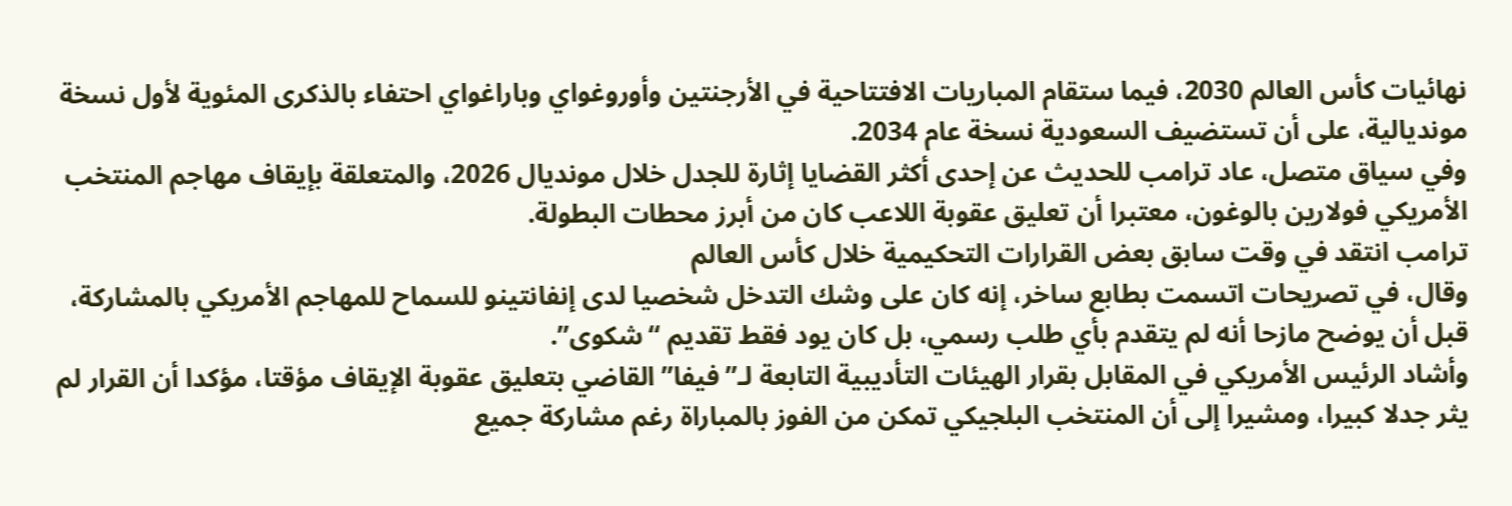نهائيات كأس العالم 2030، فيما ستقام المباريات الافتتاحية في الأرجنتين وأوروغواي وباراغواي احتفاء بالذكرى المئوية لأول نسخة مونديالية، على أن تستضيف السعودية نسخة عام 2034.
وفي سياق متصل، عاد ترامب للحديث عن إحدى أكثر القضايا إثارة للجدل خلال مونديال 2026، والمتعلقة بإيقاف مهاجم المنتخب الأمريكي فولارين بالوغون، معتبرا أن تعليق عقوبة اللاعب كان من أبرز محطات البطولة.
ترامب انتقد في وقت سابق بعض القرارات التحكيمية خلال كأس العالم
وقال، في تصريحات اتسمت بطابع ساخر، إنه كان على وشك التدخل شخصيا لدى إنفانتينو للسماح للمهاجم الأمريكي بالمشاركة، قبل أن يوضح مازحا أنه لم يتقدم بأي طلب رسمي، بل كان يود فقط تقديم “شكوى”.
وأشاد الرئيس الأمريكي في المقابل بقرار الهيئات التأديبية التابعة لـ”فيفا” القاضي بتعليق عقوبة الإيقاف مؤقتا، مؤكدا أن القرار لم يثر جدلا كبيرا، ومشيرا إلى أن المنتخب البلجيكي تمكن من الفوز بالمباراة رغم مشاركة جميع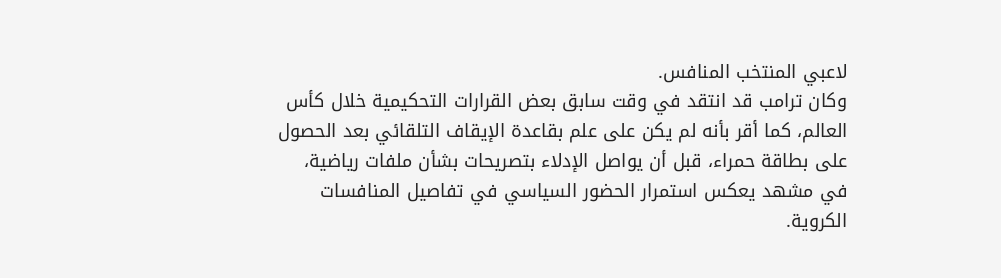لاعبي المنتخب المنافس.
وكان ترامب قد انتقد في وقت سابق بعض القرارات التحكيمية خلال كأس العالم، كما أقر بأنه لم يكن على علم بقاعدة الإيقاف التلقائي بعد الحصول على بطاقة حمراء، قبل أن يواصل الإدلاء بتصريحات بشأن ملفات رياضية، في مشهد يعكس استمرار الحضور السياسي في تفاصيل المنافسات الكروية.